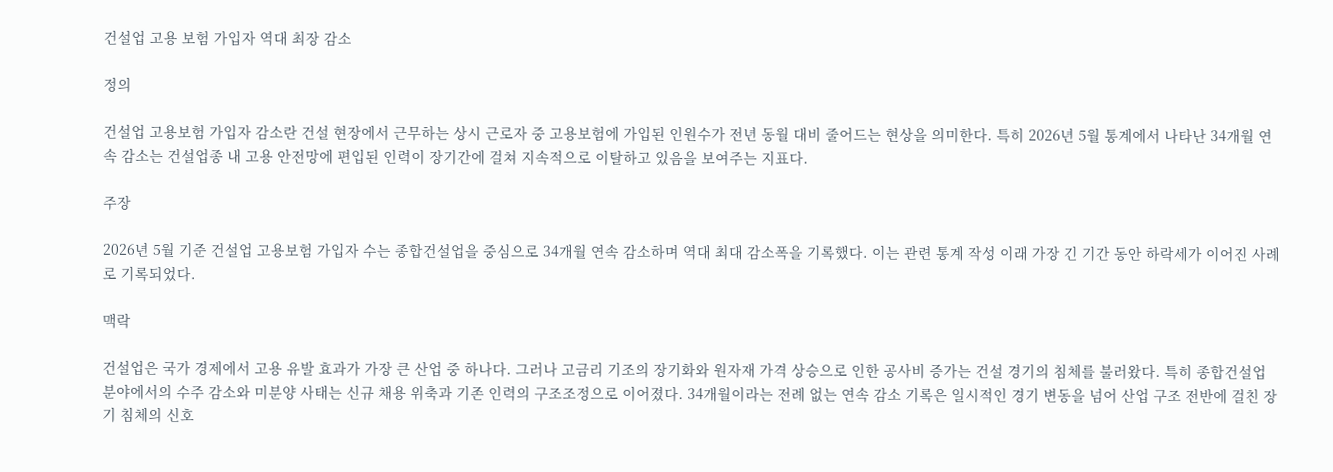건설업 고용 보험 가입자 역대 최장 감소

정의

건설업 고용보험 가입자 감소란 건설 현장에서 근무하는 상시 근로자 중 고용보험에 가입된 인원수가 전년 동월 대비 줄어드는 현상을 의미한다. 특히 2026년 5월 통계에서 나타난 34개월 연속 감소는 건설업종 내 고용 안전망에 편입된 인력이 장기간에 걸쳐 지속적으로 이탈하고 있음을 보여주는 지표다.

주장

2026년 5월 기준 건설업 고용보험 가입자 수는 종합건설업을 중심으로 34개월 연속 감소하며 역대 최대 감소폭을 기록했다. 이는 관련 통계 작성 이래 가장 긴 기간 동안 하락세가 이어진 사례로 기록되었다.

맥락

건설업은 국가 경제에서 고용 유발 효과가 가장 큰 산업 중 하나다. 그러나 고금리 기조의 장기화와 원자재 가격 상승으로 인한 공사비 증가는 건설 경기의 침체를 불러왔다. 특히 종합건설업 분야에서의 수주 감소와 미분양 사태는 신규 채용 위축과 기존 인력의 구조조정으로 이어졌다. 34개월이라는 전례 없는 연속 감소 기록은 일시적인 경기 변동을 넘어 산업 구조 전반에 걸친 장기 침체의 신호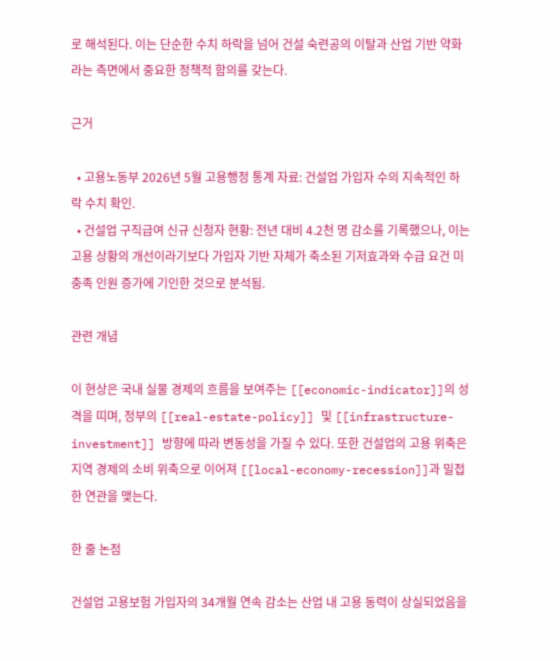로 해석된다. 이는 단순한 수치 하락을 넘어 건설 숙련공의 이탈과 산업 기반 약화라는 측면에서 중요한 정책적 함의를 갖는다.

근거

  • 고용노동부 2026년 5월 고용행정 통계 자료: 건설업 가입자 수의 지속적인 하락 수치 확인.
  • 건설업 구직급여 신규 신청자 현황: 전년 대비 4.2천 명 감소를 기록했으나, 이는 고용 상황의 개선이라기보다 가입자 기반 자체가 축소된 기저효과와 수급 요건 미충족 인원 증가에 기인한 것으로 분석됨.

관련 개념

이 현상은 국내 실물 경제의 흐름을 보여주는 [[economic-indicator]]의 성격을 띠며, 정부의 [[real-estate-policy]] 및 [[infrastructure-investment]] 방향에 따라 변동성을 가질 수 있다. 또한 건설업의 고용 위축은 지역 경제의 소비 위축으로 이어져 [[local-economy-recession]]과 밀접한 연관을 맺는다.

한 줄 논점

건설업 고용보험 가입자의 34개월 연속 감소는 산업 내 고용 동력이 상실되었음을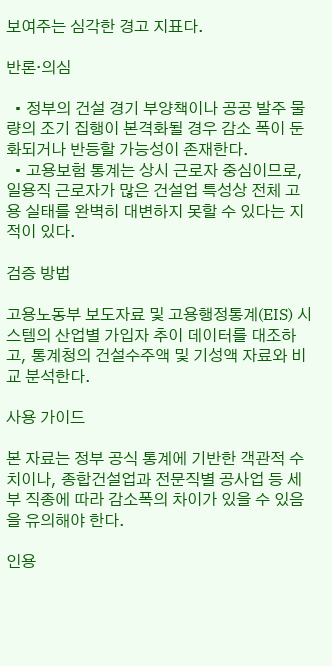보여주는 심각한 경고 지표다.

반론·의심

  • 정부의 건설 경기 부양책이나 공공 발주 물량의 조기 집행이 본격화될 경우 감소 폭이 둔화되거나 반등할 가능성이 존재한다.
  • 고용보험 통계는 상시 근로자 중심이므로, 일용직 근로자가 많은 건설업 특성상 전체 고용 실태를 완벽히 대변하지 못할 수 있다는 지적이 있다.

검증 방법

고용노동부 보도자료 및 고용행정통계(EIS) 시스템의 산업별 가입자 추이 데이터를 대조하고, 통계청의 건설수주액 및 기성액 자료와 비교 분석한다.

사용 가이드

본 자료는 정부 공식 통계에 기반한 객관적 수치이나, 종합건설업과 전문직별 공사업 등 세부 직종에 따라 감소폭의 차이가 있을 수 있음을 유의해야 한다.

인용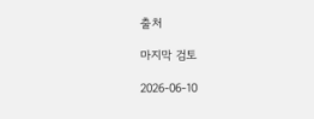출처

마지막 검토

2026-06-10